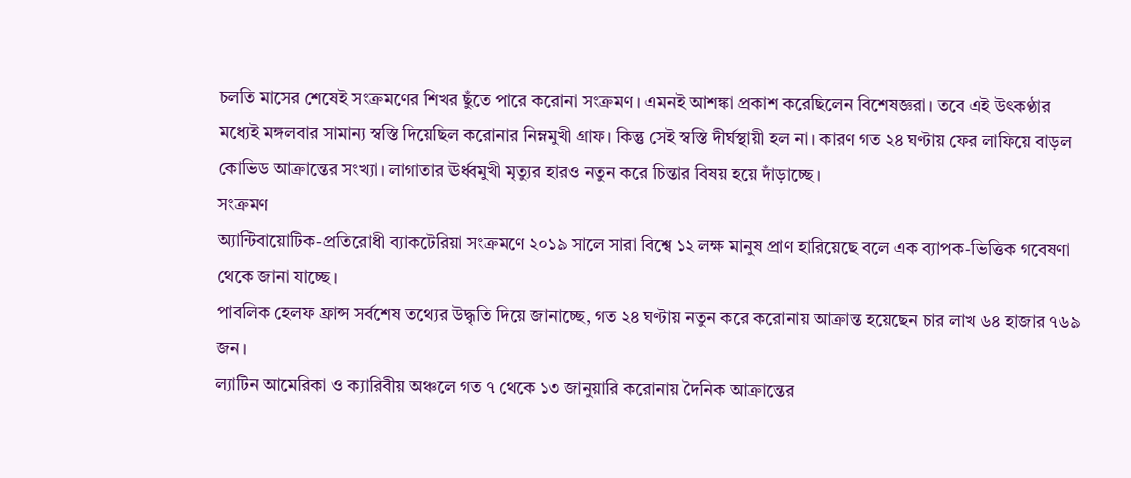চলতি মাসের শেষেই সংক্রমণের শিখর ছুঁতে পারে করোনা সংক্রমণ। এমনই আশঙ্কা প্রকাশ করেছিলেন বিশেষজ্ঞরা। তবে এই উৎকণ্ঠার মধ্যেই মঙ্গলবার সামান্য স্বস্তি দিয়েছিল করোনার নিম্নমুখী গ্রাফ। কিন্তু সেই স্বস্তি দীর্ঘস্থায়ী হল না। কারণ গত ২৪ ঘণ্টায় ফের লাফিয়ে বাড়ল কোভিড আক্রান্তের সংখ্যা। লাগাতার ঊর্ধ্বমুখী মৃত্যুর হারও নতুন করে চিন্তার বিষয় হয়ে দাঁড়াচ্ছে।
সংক্রমণ
অ্যান্টিবায়োটিক-প্রতিরোধী ব্যাকটেরিয়া সংক্রমণে ২০১৯ সালে সারা বিশ্বে ১২ লক্ষ মানুষ প্রাণ হারিয়েছে বলে এক ব্যাপক-ভিত্তিক গবেষণা থেকে জানা যাচ্ছে।
পাবলিক হেলফ ফ্রান্স সর্বশেষ তথ্যের উদ্ধৃতি দিয়ে জানাচ্ছে, গত ২৪ ঘণ্টায় নতুন করে করোনায় আক্রান্ত হয়েছেন চার লাখ ৬৪ হাজার ৭৬৯ জন।
ল্যাটিন আমেরিকা ও ক্যারিবীয় অঞ্চলে গত ৭ থেকে ১৩ জানুয়ারি করোনায় দৈনিক আক্রান্তের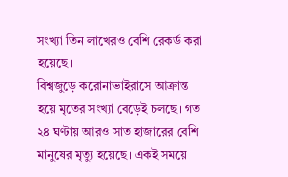সংখ্যা তিন লাখেরও বেশি রেকর্ড করা হয়েছে।
বিশ্বজুড়ে করোনাভাইরাসে আক্রান্ত হয়ে মৃতের সংখ্যা বেড়েই চলছে। গত ২৪ ঘণ্টায় আরও সাত হাজারের বেশি মানুষের মৃত্যু হয়েছে। একই সময়ে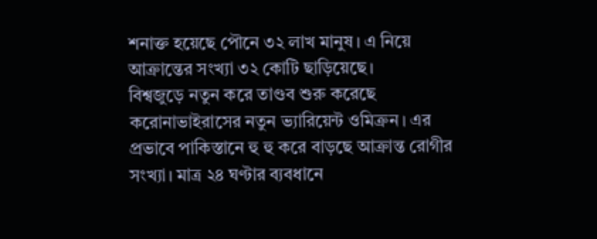শনাক্ত হয়েছে পৌনে ৩২ লাখ মানুষ। এ নিয়ে আক্রান্তের সংখ্যা ৩২ কোটি ছাড়িয়েছে।
বিশ্বজুড়ে নতুন করে তাণ্ডব শুরু করেছে করোনাভাইরাসের নতুন ভ্যারিয়েন্ট ওমিক্রন। এর প্রভাবে পাকিস্তানে হু হু করে বাড়ছে আক্রান্ত রোগীর সংখ্যা। মাত্র ২৪ ঘণ্টার ব্যবধানে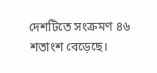দেশটিতে সংক্রমণ ৪৬ শতাংশ বেড়েছে।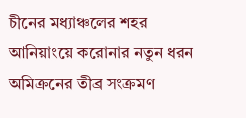চীনের মধ্যাঞ্চলের শহর আনিয়াংয়ে করোনার নতুন ধরন অমিক্রনের তীব্র সংক্রমণ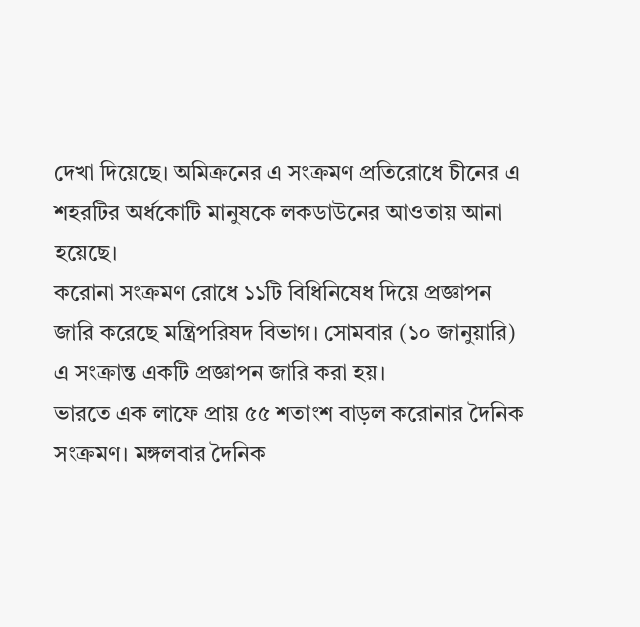দেখা দিয়েছে। অমিক্রনের এ সংক্রমণ প্রতিরোধে চীনের এ শহরটির অর্ধকোটি মানুষকে লকডাউনের আওতায় আনা হয়েছে।
করোনা সংক্রমণ রোধে ১১টি বিধিনিষেধ দিয়ে প্রজ্ঞাপন জারি করেছে মন্ত্রিপরিষদ বিভাগ। সোমবার (১০ জানুয়ারি) এ সংক্রান্ত একটি প্রজ্ঞাপন জারি করা হয়।
ভারতে এক লাফে প্রায় ৫৫ শতাংশ বাড়ল করোনার দৈনিক সংক্রমণ। মঙ্গলবার দৈনিক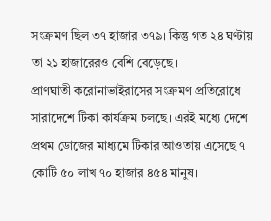সংক্রমণ ছিল ৩৭ হাজার ৩৭৯। কিন্তু গত ২৪ ঘণ্টায় তা ২১ হাজারেরও বেশি বেড়েছে।
প্রাণঘাতী করোনাভাইরাসের সংক্রমণ প্রতিরোধে সারাদেশে টিকা কার্যক্রম চলছে। এরই মধ্যে দেশে প্রথম ডোজের মাধ্যমে টিকার আওতায় এসেছে ৭ কোটি ৫০ লাখ ৭০ হাজার ৪৫৪ মানুষ।